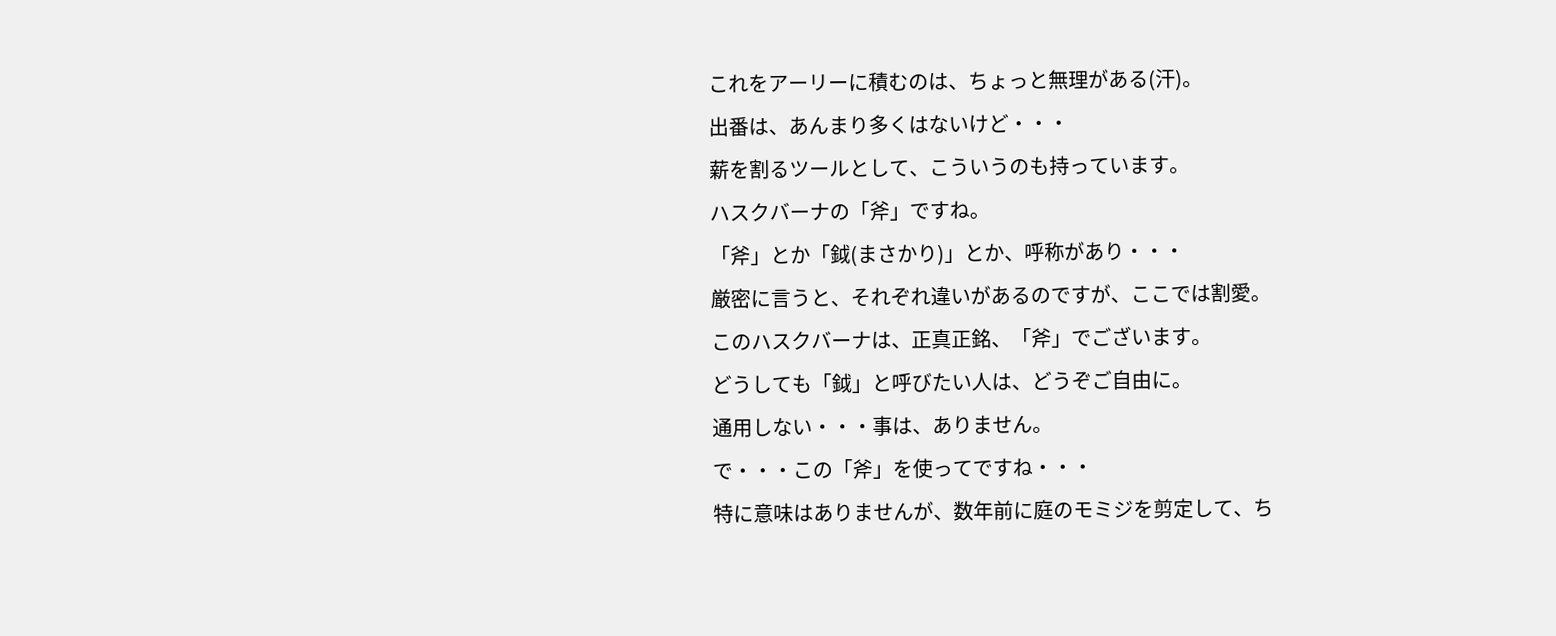これをアーリーに積むのは、ちょっと無理がある(汗)。
出番は、あんまり多くはないけど・・・
薪を割るツールとして、こういうのも持っています。
ハスクバーナの「斧」ですね。
「斧」とか「鉞(まさかり)」とか、呼称があり・・・
厳密に言うと、それぞれ違いがあるのですが、ここでは割愛。
このハスクバーナは、正真正銘、「斧」でございます。
どうしても「鉞」と呼びたい人は、どうぞご自由に。
通用しない・・・事は、ありません。
で・・・この「斧」を使ってですね・・・
特に意味はありませんが、数年前に庭のモミジを剪定して、ち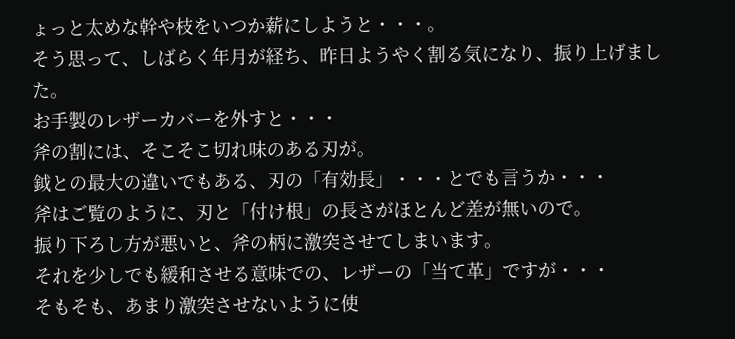ょっと太めな幹や枝をいつか薪にしようと・・・。
そう思って、しばらく年月が経ち、昨日ようやく割る気になり、振り上げました。
お手製のレザーカバーを外すと・・・
斧の割には、そこそこ切れ味のある刃が。
鉞との最大の違いでもある、刃の「有効長」・・・とでも言うか・・・
斧はご覧のように、刃と「付け根」の長さがほとんど差が無いので。
振り下ろし方が悪いと、斧の柄に激突させてしまいます。
それを少しでも緩和させる意味での、レザーの「当て革」ですが・・・
そもそも、あまり激突させないように使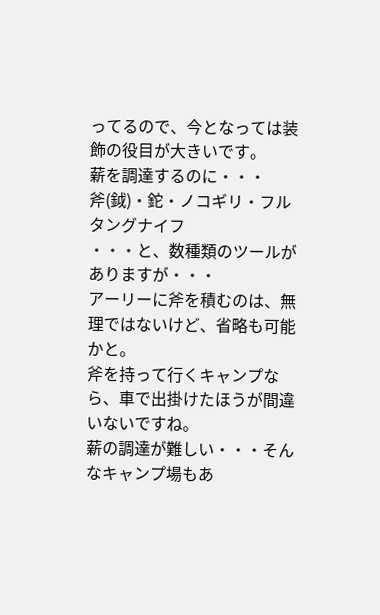ってるので、今となっては装飾の役目が大きいです。
薪を調達するのに・・・
斧(鉞)・鉈・ノコギリ・フルタングナイフ
・・・と、数種類のツールがありますが・・・
アーリーに斧を積むのは、無理ではないけど、省略も可能かと。
斧を持って行くキャンプなら、車で出掛けたほうが間違いないですね。
薪の調達が難しい・・・そんなキャンプ場もあ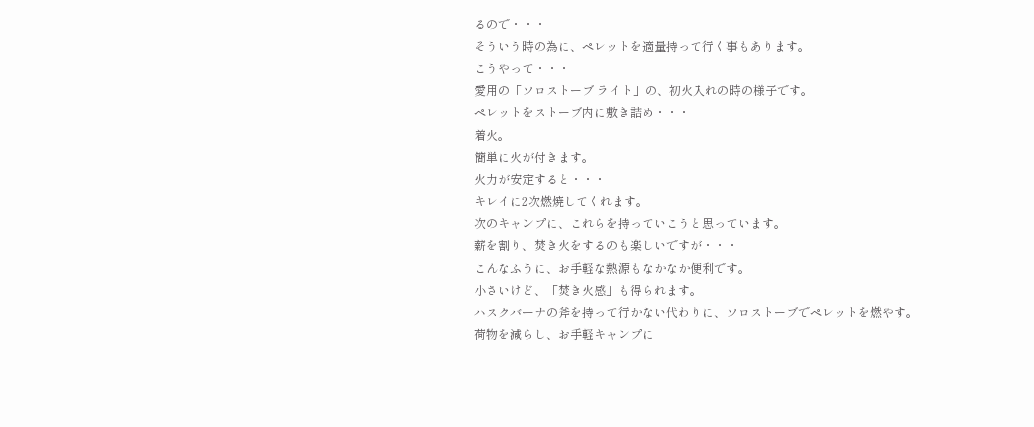るので・・・
そういう時の為に、ペレットを適量持って行く事もあります。
こうやって・・・
愛用の「ソロストーブ ライト」の、初火入れの時の様子です。
ペレットをストーブ内に敷き詰め・・・
着火。
簡単に火が付きます。
火力が安定すると・・・
キレイに2次燃焼してくれます。
次のキャンプに、これらを持っていこうと思っています。
薪を割り、焚き火をするのも楽しいですが・・・
こんなふうに、お手軽な熱源もなかなか便利です。
小さいけど、「焚き火感」も得られます。
ハスクバーナの斧を持って行かない代わりに、ソロストーブでペレットを燃やす。
荷物を減らし、お手軽キャンプに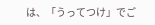は、「うってつけ」でご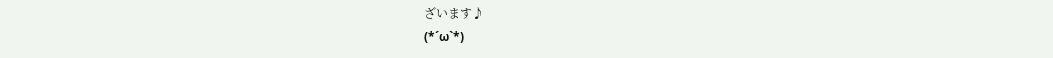ざいます♪
(*´ω`*)